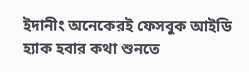ইদানীং অনেকেরই ফেসবুক আইডি হ্যাক হবার কথা শুনতে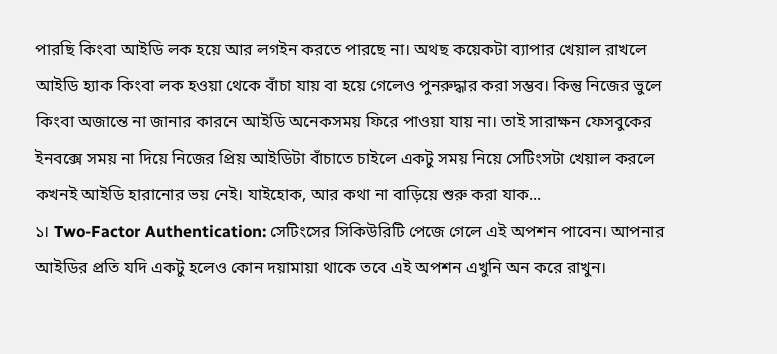পারছি কিংবা আইডি লক হয়ে আর লগইন করতে পারছে না। অথছ কয়েকটা ব্যাপার খেয়াল রাখলে আইডি হ্যাক কিংবা লক হওয়া থেকে বাঁচা যায় বা হয়ে গেলেও পুনরুদ্ধার করা সম্ভব। কিন্তু নিজের ভুলে কিংবা অজান্তে না জানার কারনে আইডি অনেকসময় ফিরে পাওয়া যায় না। তাই সারাক্ষন ফেসবুকের ইনবক্সে সময় না দিয়ে নিজের প্রিয় আইডিটা বাঁচাতে চাইলে একটু সময় নিয়ে সেটিংসটা খেয়াল করলে কখনই আইডি হারানোর ভয় নেই। যাইহোক, আর কথা না বাড়িয়ে শুরু করা যাক...
১। Two-Factor Authentication: সেটিংসের সিকিউরিটি পেজে গেলে এই অপশন পাবেন। আপনার আইডির প্রতি যদি একটু হলেও কোন দয়ামায়া থাকে তবে এই অপশন এখুনি অন করে রাখুন।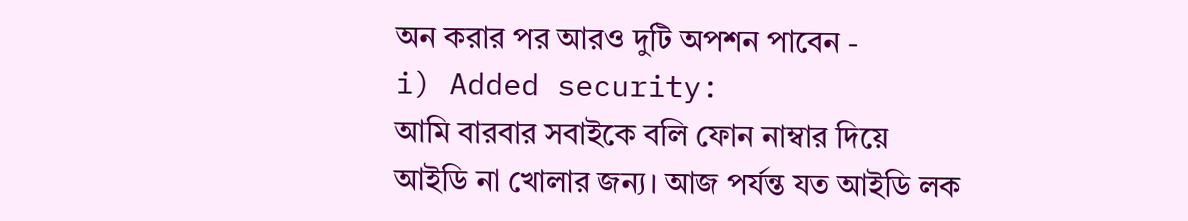অন করার পর আরও দুটি অপশন পাবেন -
i) Added security:
আমি বারবার সবাইকে বলি ফোন নাম্বার দিয়ে আইডি না খোলার জন্য। আজ পর্যন্ত যত আইডি লক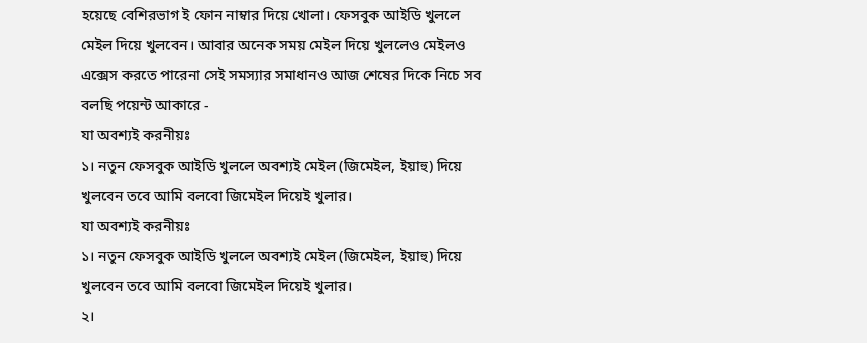হয়েছে বেশিরভাগ ই ফোন নাম্বার দিয়ে খোলা। ফেসবুক আইডি খুললে মেইল দিয়ে খুলবেন। আবার অনেক সময় মেইল দিয়ে খুললেও মেইলও এক্সেস করতে পারেনা সেই সমস্যার সমাধানও আজ শেষের দিকে নিচে সব বলছি পয়েন্ট আকারে -
যা অবশ্যই করনীয়ঃ
১। নতুন ফেসবুক আইডি খুললে অবশ্যই মেইল (জিমেইল, ইয়াহু) দিয়ে খুলবেন তবে আমি বলবো জিমেইল দিয়েই খুলার।
যা অবশ্যই করনীয়ঃ
১। নতুন ফেসবুক আইডি খুললে অবশ্যই মেইল (জিমেইল, ইয়াহু) দিয়ে খুলবেন তবে আমি বলবো জিমেইল দিয়েই খুলার।
২।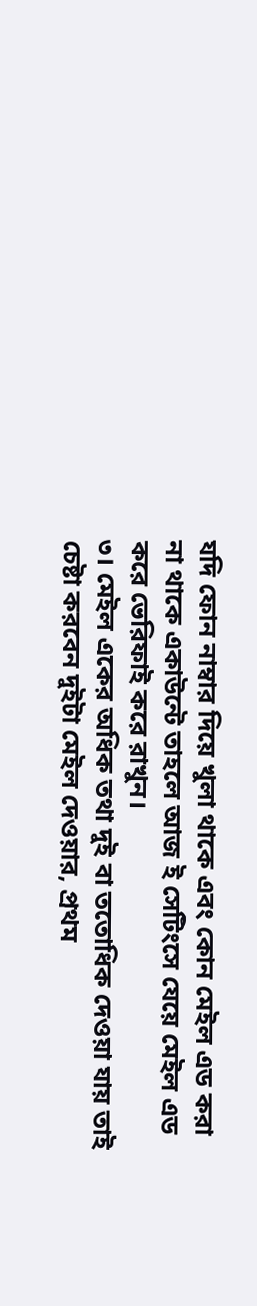যদি ফোন নাম্বার দিয়ে খুলা থাকে এবং কোন মেইল এড করা না থাকে একাউন্টে তাহলে আজ ই সেটিংসে যেয়ে মেইল এড করে ভেরিফাই করে রাখুন।
৩। মেইল একের অধিক তথা দুই বা ততোধিক দেওয়া যায় তাই চেষ্টা করবেন দুইটা মেইল দেওয়ার, প্রথম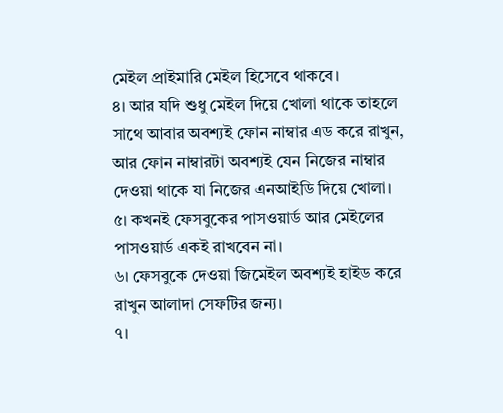মেইল প্রাইমারি মেইল হিসেবে থাকবে।
৪। আর যদি শুধু মেইল দিয়ে খোলা থাকে তাহলে সাথে আবার অবশ্যই ফোন নাম্বার এড করে রাখুন, আর ফোন নাম্বারটা অবশ্যই যেন নিজের নাম্বার দেওয়া থাকে যা নিজের এনআইডি দিয়ে খোলা।
৫। কখনই ফেসবুকের পাসওয়ার্ড আর মেইলের পাসওয়ার্ড একই রাখবেন না।
৬। ফেসবুকে দেওয়া জিমেইল অবশ্যই হাইড করে রাখুন আলাদা সেফটির জন্য।
৭।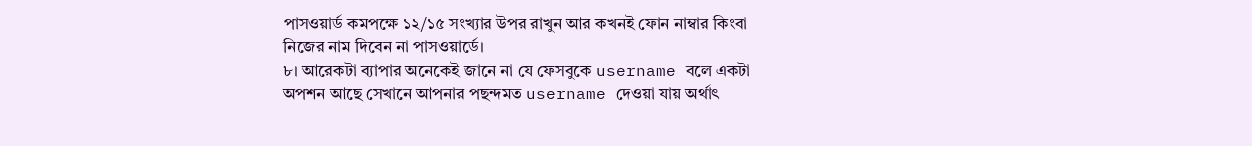পাসওয়ার্ড কমপক্ষে ১২/১৫ সংখ্যার উপর রাখুন আর কখনই ফোন নাম্বার কিংবা নিজের নাম দিবেন না পাসওয়ার্ডে।
৮। আরেকটা ব্যাপার অনেকেই জানে না যে ফেসবুকে username বলে একটা অপশন আছে সেখানে আপনার পছন্দমত username দেওয়া যায় অর্থাৎ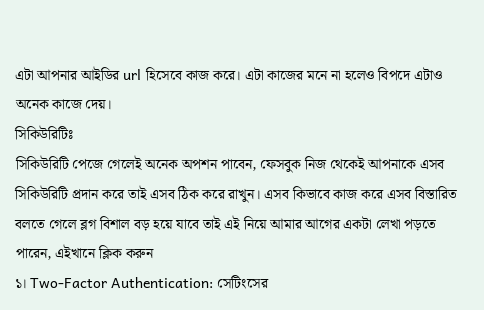এটা আপনার আইডির url হিসেবে কাজ করে। এটা কাজের মনে না হলেও বিপদে এটাও অনেক কাজে দেয়।
সিকিউরিটিঃ
সিকিউরিটি পেজে গেলেই অনেক অপশন পাবেন, ফেসবুক নিজ থেকেই আপনাকে এসব সিকিউরিটি প্রদান করে তাই এসব ঠিক করে রাখুন। এসব কিভাবে কাজ করে এসব বিস্তারিত বলতে গেলে ব্লগ বিশাল বড় হয়ে যাবে তাই এই নিয়ে আমার আগের একটা লেখা পড়তে পারেন, এইখানে ক্লিক করুন
১। Two-Factor Authentication: সেটিংসের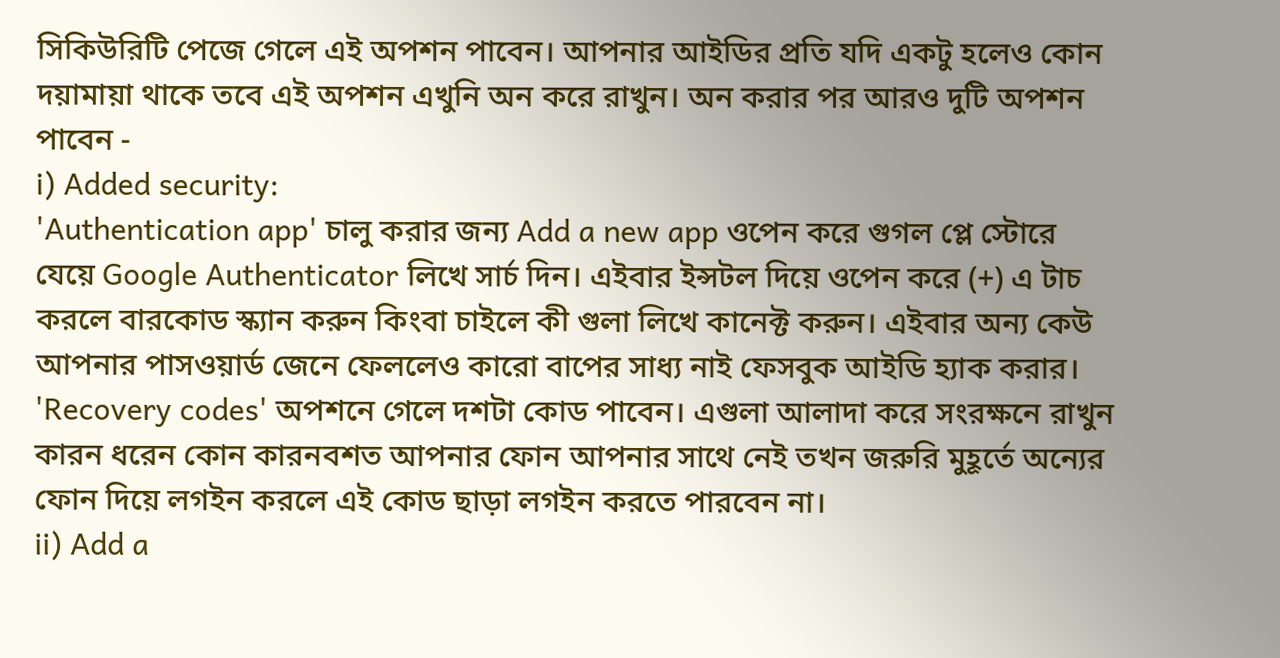সিকিউরিটি পেজে গেলে এই অপশন পাবেন। আপনার আইডির প্রতি যদি একটু হলেও কোন দয়ামায়া থাকে তবে এই অপশন এখুনি অন করে রাখুন। অন করার পর আরও দুটি অপশন পাবেন -
i) Added security:
'Authentication app' চালু করার জন্য Add a new app ওপেন করে গুগল প্লে স্টোরে যেয়ে Google Authenticator লিখে সার্চ দিন। এইবার ইন্সটল দিয়ে ওপেন করে (+) এ টাচ করলে বারকোড স্ক্যান করুন কিংবা চাইলে কী গুলা লিখে কানেক্ট করুন। এইবার অন্য কেউ আপনার পাসওয়ার্ড জেনে ফেললেও কারো বাপের সাধ্য নাই ফেসবুক আইডি হ্যাক করার।
'Recovery codes' অপশনে গেলে দশটা কোড পাবেন। এগুলা আলাদা করে সংরক্ষনে রাখুন কারন ধরেন কোন কারনবশত আপনার ফোন আপনার সাথে নেই তখন জরুরি মুহূর্তে অন্যের ফোন দিয়ে লগইন করলে এই কোড ছাড়া লগইন করতে পারবেন না।
ii) Add a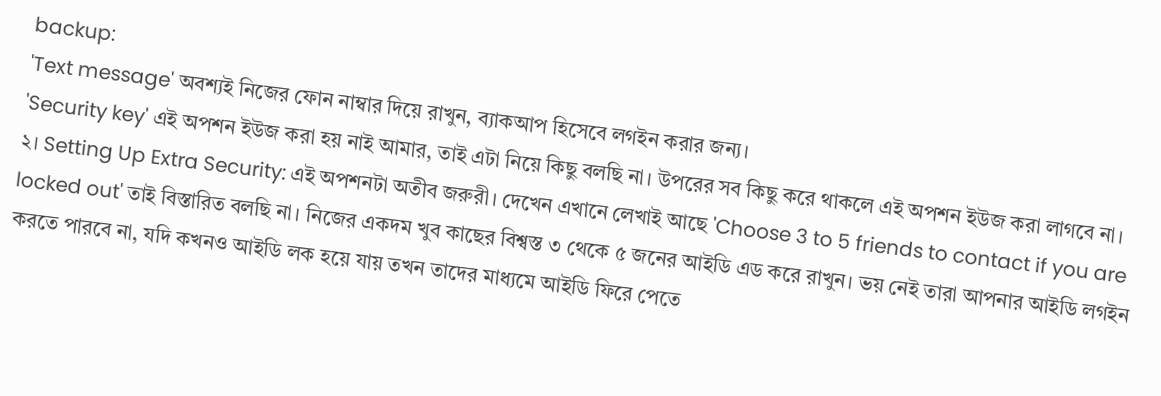backup:
'Text message' অবশ্যই নিজের ফোন নাম্বার দিয়ে রাখুন, ব্যাকআপ হিসেবে লগইন করার জন্য।
'Security key' এই অপশন ইউজ করা হয় নাই আমার, তাই এটা নিয়ে কিছু বলছি না। উপরের সব কিছু করে থাকলে এই অপশন ইউজ করা লাগবে না।
২। Setting Up Extra Security: এই অপশনটা অতীব জরুরী। দেখেন এখানে লেখাই আছে 'Choose 3 to 5 friends to contact if you are locked out' তাই বিস্তারিত বলছি না। নিজের একদম খুব কাছের বিশ্বস্ত ৩ থেকে ৫ জনের আইডি এড করে রাখুন। ভয় নেই তারা আপনার আইডি লগইন করতে পারবে না, যদি কখনও আইডি লক হয়ে যায় তখন তাদের মাধ্যমে আইডি ফিরে পেতে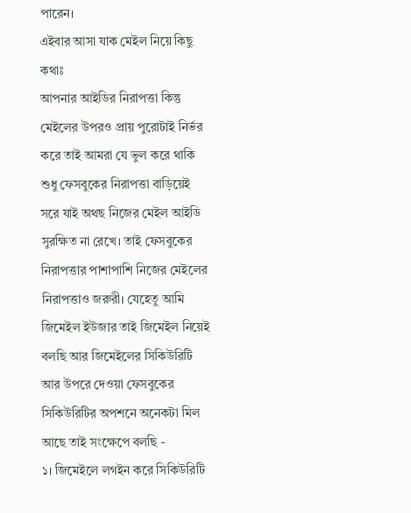পারেন।
এইবার আসা যাক মেইল নিয়ে কিছু কথাঃ
আপনার আইডির নিরাপত্তা কিন্তু মেইলের উপরও প্রায় পুরোটাই নির্ভর করে তাই আমরা যে ভুল করে থাকি শুধু ফেসবুকের নিরাপত্তা বাড়িয়েই সরে যাই অথছ নিজের মেইল আইডি সুরক্ষিত না রেখে। তাই ফেসবুকের নিরাপত্তার পাশাপাশি নিজের মেইলের নিরাপত্তাও জরুরী। যেহেতু আমি জিমেইল ইউজার তাই জিমেইল নিয়েই বলছি আর জিমেইলের সিকিউরিটি আর উপরে দেওয়া ফেসবুকের সিকিউরিটির অপশনে অনেকটা মিল আছে তাই সংক্ষেপে বলছি -
১। জিমেইলে লগইন করে সিকিউরিটি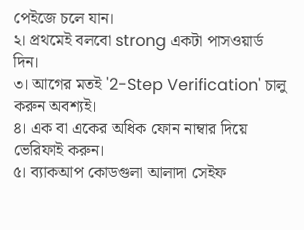পেইজে চলে যান।
২। প্রথমেই বলবো strong একটা পাসওয়ার্ড দিন।
৩। আগের মতই '2-Step Verification' চালু করুন অবশ্যই।
৪। এক বা একের অধিক ফোন নাম্বার দিয়ে ভেরিফাই করুন।
৫। ব্যাকআপ কোডগুলা আলাদা সেইফ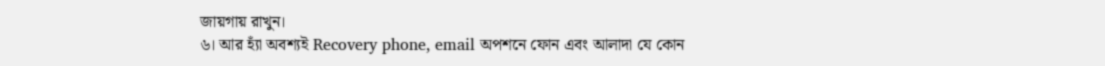জায়গায় রাখুন।
৬। আর হ্যাঁ অবশ্যই Recovery phone, email অপশনে ফোন এবং আলাদা যে কোন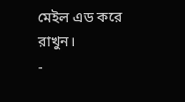মেইল এড করে রাখুন।
-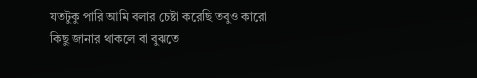যতটুকু পারি আমি বলার চেষ্টা করেছি তবুও কারো কিছু জানার থাকলে বা বুঝতে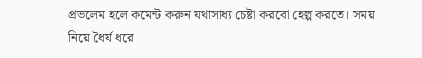প্রভলেম হলে কমেন্ট করুন যথাসাধ্য চেষ্টা করবো হেল্প করতে। সময় নিয়ে ধৈর্য ধরে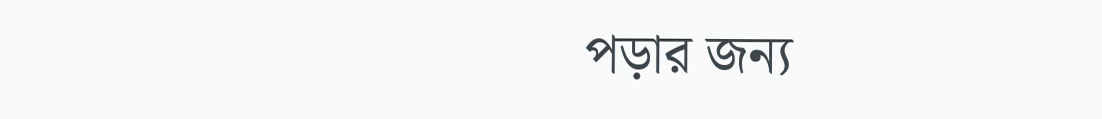পড়ার জন্য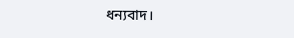ধন্যবাদ।